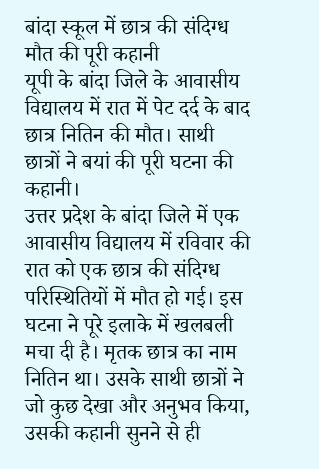बांदा स्कूल में छात्र की संदिग्ध मौत की पूरी कहानी
यूपी के बांदा जिले के आवासीय विद्यालय में रात में पेट दर्द के बाद छात्र नितिन की मौत। साथी छात्रों ने बयां की पूरी घटना की कहानी।
उत्तर प्रदेश के बांदा जिले में एक आवासीय विद्यालय में रविवार की रात को एक छात्र की संदिग्ध परिस्थितियों में मौत हो गई। इस घटना ने पूरे इलाके में खलबली मचा दी है। मृतक छात्र का नाम नितिन था। उसके साथी छात्रों ने जो कुछ देखा और अनुभव किया, उसकी कहानी सुनने से ही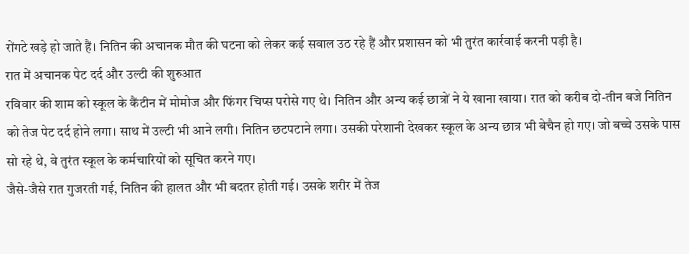रोंगटे खड़े हो जाते हैं। नितिन की अचानक मौत की घटना को लेकर कई सवाल उठ रहे हैं और प्रशासन को भी तुरंत कार्रवाई करनी पड़ी है।
रात में अचानक पेट दर्द और उल्टी की शुरुआत
रविवार की शाम को स्कूल के कैंटीन में मोमोज और फिंगर चिप्स परोसे गए थे। नितिन और अन्य कई छात्रों ने ये खाना खाया। रात को करीब दो-तीन बजे नितिन को तेज पेट दर्द होने लगा। साथ में उल्टी भी आने लगी। नितिन छटपटाने लगा। उसकी परेशानी देखकर स्कूल के अन्य छात्र भी बेचैन हो गए। जो बच्चे उसके पास सो रहे थे, वे तुरंत स्कूल के कर्मचारियों को सूचित करने गए।
जैसे-जैसे रात गुजरती गई, नितिन की हालत और भी बदतर होती गई। उसके शरीर में तेज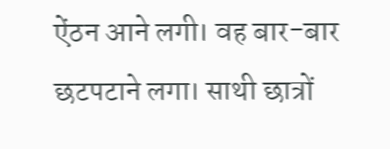ऐंठन आने लगी। वह बार-बार छटपटाने लगा। साथी छात्रों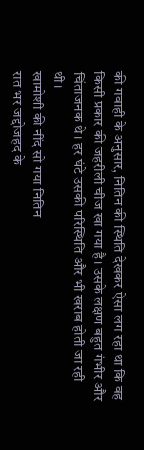की गवाही के अनुसार, नितिन की स्थिति देखकर ऐसा लग रहा था कि वह किसी प्रकार की जहरीली चीज खा गया है। उसके लक्षण बहुत गंभीर और चिंताजनक थे। हर घंटे उसकी परिस्थिति और भी खराब होती जा रही थी।
खामोशी की नींद सो गया नितिन
रात भर जद्दोजहद के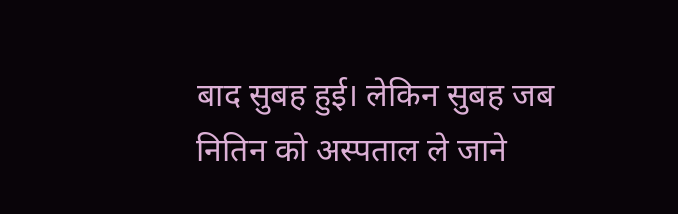बाद सुबह हुई। लेकिन सुबह जब नितिन को अस्पताल ले जाने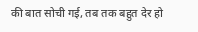की बात सोची गई, तब तक बहुत देर हो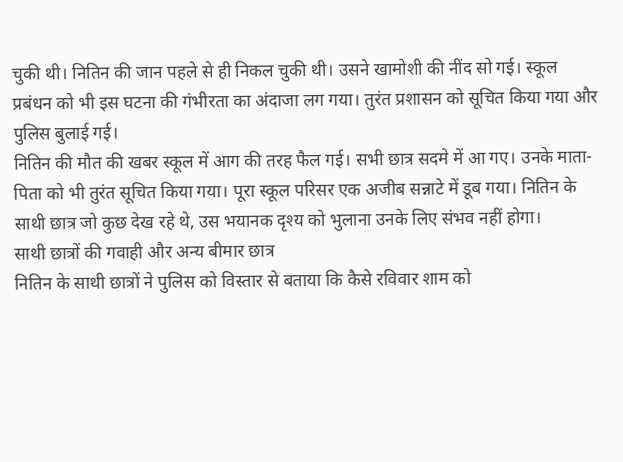चुकी थी। नितिन की जान पहले से ही निकल चुकी थी। उसने खामोशी की नींद सो गई। स्कूल प्रबंधन को भी इस घटना की गंभीरता का अंदाजा लग गया। तुरंत प्रशासन को सूचित किया गया और पुलिस बुलाई गई।
नितिन की मौत की खबर स्कूल में आग की तरह फैल गई। सभी छात्र सदमे में आ गए। उनके माता-पिता को भी तुरंत सूचित किया गया। पूरा स्कूल परिसर एक अजीब सन्नाटे में डूब गया। नितिन के साथी छात्र जो कुछ देख रहे थे, उस भयानक दृश्य को भुलाना उनके लिए संभव नहीं होगा।
साथी छात्रों की गवाही और अन्य बीमार छात्र
नितिन के साथी छात्रों ने पुलिस को विस्तार से बताया कि कैसे रविवार शाम को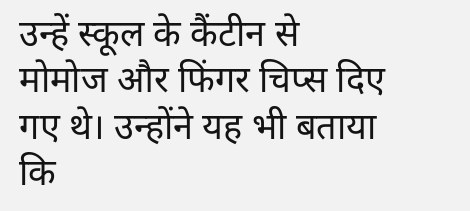उन्हें स्कूल के कैंटीन से मोमोज और फिंगर चिप्स दिए गए थे। उन्होंने यह भी बताया कि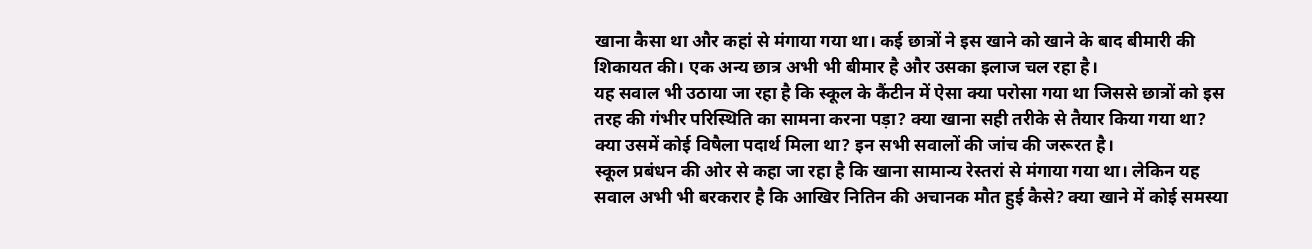खाना कैसा था और कहां से मंगाया गया था। कई छात्रों ने इस खाने को खाने के बाद बीमारी की शिकायत की। एक अन्य छात्र अभी भी बीमार है और उसका इलाज चल रहा है।
यह सवाल भी उठाया जा रहा है कि स्कूल के कैंटीन में ऐसा क्या परोसा गया था जिससे छात्रों को इस तरह की गंभीर परिस्थिति का सामना करना पड़ा? क्या खाना सही तरीके से तैयार किया गया था? क्या उसमें कोई विषैला पदार्थ मिला था? इन सभी सवालों की जांच की जरूरत है।
स्कूल प्रबंधन की ओर से कहा जा रहा है कि खाना सामान्य रेस्तरां से मंगाया गया था। लेकिन यह सवाल अभी भी बरकरार है कि आखिर नितिन की अचानक मौत हुई कैसे? क्या खाने में कोई समस्या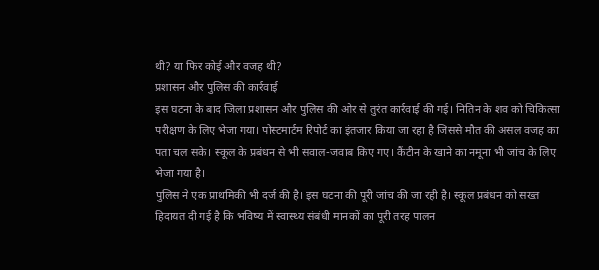थी? या फिर कोई और वजह थी?
प्रशासन और पुलिस की कार्रवाई
इस घटना के बाद जिला प्रशासन और पुलिस की ओर से तुरंत कार्रवाई की गई। नितिन के शव को चिकित्सा परीक्षण के लिए भेजा गया। पोस्टमार्टम रिपोर्ट का इंतजार किया जा रहा है जिससे मौत की असल वजह का पता चल सके। स्कूल के प्रबंधन से भी सवाल-जवाब किए गए। कैंटीन के खाने का नमूना भी जांच के लिए भेजा गया है।
पुलिस ने एक प्राथमिकी भी दर्ज की है। इस घटना की पूरी जांच की जा रही है। स्कूल प्रबंधन को सख्त हिदायत दी गई है कि भविष्य में स्वास्थ्य संबंधी मानकों का पूरी तरह पालन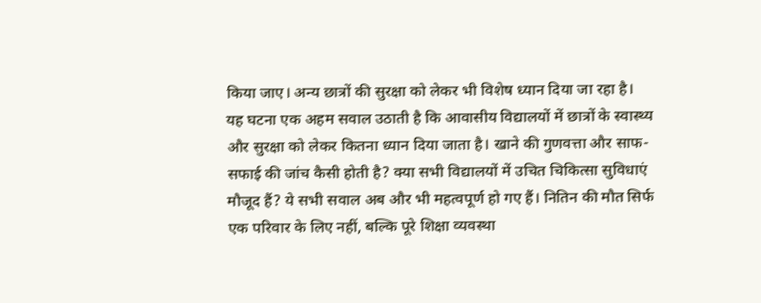किया जाए। अन्य छात्रों की सुरक्षा को लेकर भी विशेष ध्यान दिया जा रहा है।
यह घटना एक अहम सवाल उठाती है कि आवासीय विद्यालयों में छात्रों के स्वास्थ्य और सुरक्षा को लेकर कितना ध्यान दिया जाता है। खाने की गुणवत्ता और साफ-सफाई की जांच कैसी होती है? क्या सभी विद्यालयों में उचित चिकित्सा सुविधाएं मौजूद हैं? ये सभी सवाल अब और भी महत्वपूर्ण हो गए हैं। नितिन की मौत सिर्फ एक परिवार के लिए नहीं, बल्कि पूरे शिक्षा व्यवस्था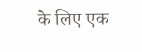के लिए एक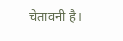चेतावनी है।